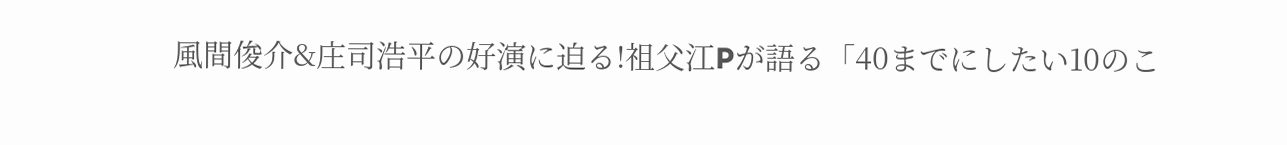風間俊介&庄司浩平の好演に迫る!祖父江Pが語る「40までにしたい10のこ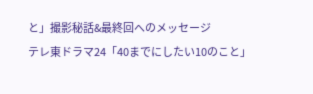と」撮影秘話&最終回へのメッセージ
テレ東ドラマ24「40までにしたい10のこと」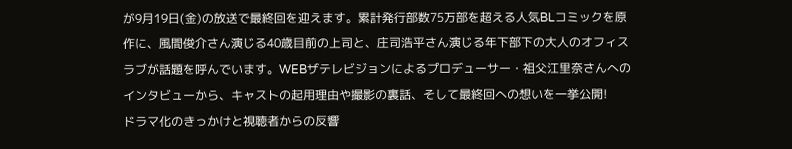が9月19日(金)の放送で最終回を迎えます。累計発行部数75万部を超える人気BLコミックを原作に、風間俊介さん演じる40歳目前の上司と、庄司浩平さん演じる年下部下の大人のオフィスラブが話題を呼んでいます。WEBザテレビジョンによるプロデューサー・祖父江里奈さんへのインタビューから、キャストの起用理由や撮影の裏話、そして最終回への想いを一挙公開!
ドラマ化のきっかけと視聴者からの反響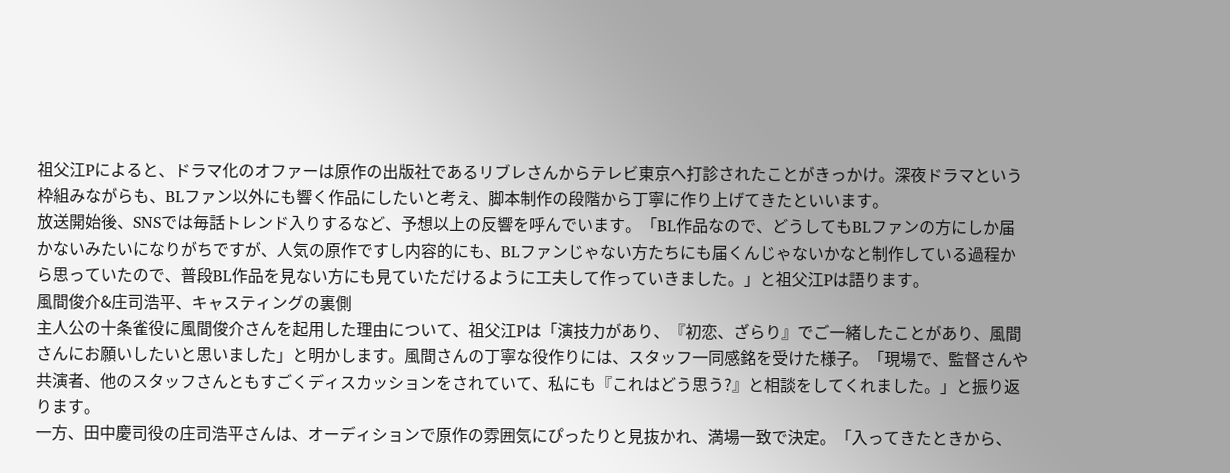祖父江Pによると、ドラマ化のオファーは原作の出版社であるリブレさんからテレビ東京へ打診されたことがきっかけ。深夜ドラマという枠組みながらも、BLファン以外にも響く作品にしたいと考え、脚本制作の段階から丁寧に作り上げてきたといいます。
放送開始後、SNSでは毎話トレンド入りするなど、予想以上の反響を呼んでいます。「BL作品なので、どうしてもBLファンの方にしか届かないみたいになりがちですが、人気の原作ですし内容的にも、BLファンじゃない方たちにも届くんじゃないかなと制作している過程から思っていたので、普段BL作品を見ない方にも見ていただけるように工夫して作っていきました。」と祖父江Pは語ります。
風間俊介&庄司浩平、キャスティングの裏側
主人公の十条雀役に風間俊介さんを起用した理由について、祖父江Pは「演技力があり、『初恋、ざらり』でご一緒したことがあり、風間さんにお願いしたいと思いました」と明かします。風間さんの丁寧な役作りには、スタッフ一同感銘を受けた様子。「現場で、監督さんや共演者、他のスタッフさんともすごくディスカッションをされていて、私にも『これはどう思う?』と相談をしてくれました。」と振り返ります。
一方、田中慶司役の庄司浩平さんは、オーディションで原作の雰囲気にぴったりと見抜かれ、満場一致で決定。「入ってきたときから、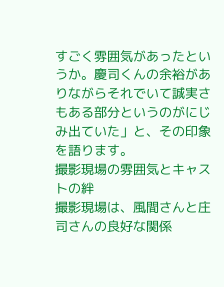すごく雰囲気があったというか。慶司くんの余裕がありながらそれでいて誠実さもある部分というのがにじみ出ていた」と、その印象を語ります。
撮影現場の雰囲気とキャストの絆
撮影現場は、風間さんと庄司さんの良好な関係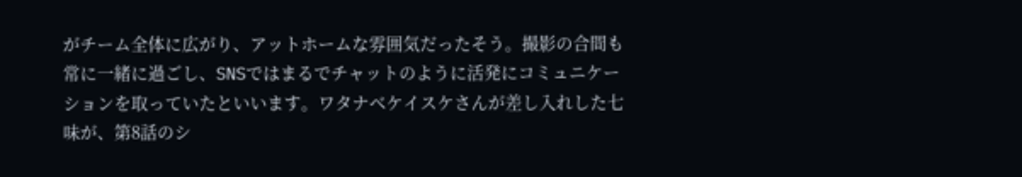がチーム全体に広がり、アットホームな雰囲気だったそう。撮影の合間も常に一緒に過ごし、SNSではまるでチャットのように活発にコミュニケーションを取っていたといいます。ワタナベケイスケさんが差し入れした七味が、第8話のシ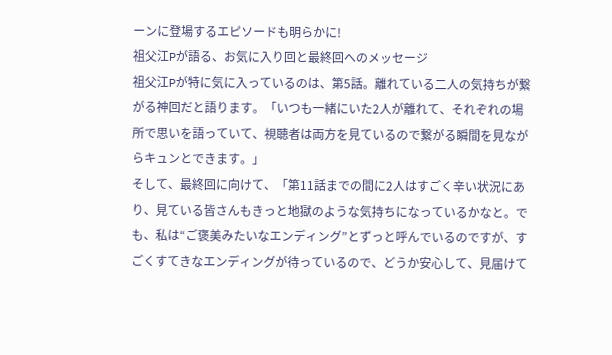ーンに登場するエピソードも明らかに!
祖父江Pが語る、お気に入り回と最終回へのメッセージ
祖父江Pが特に気に入っているのは、第5話。離れている二人の気持ちが繋がる神回だと語ります。「いつも一緒にいた2人が離れて、それぞれの場所で思いを語っていて、視聴者は両方を見ているので繋がる瞬間を見ながらキュンとできます。」
そして、最終回に向けて、「第11話までの間に2人はすごく辛い状況にあり、見ている皆さんもきっと地獄のような気持ちになっているかなと。でも、私は“ご褒美みたいなエンディング”とずっと呼んでいるのですが、すごくすてきなエンディングが待っているので、どうか安心して、見届けて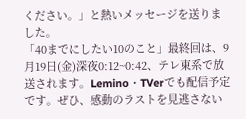ください。」と熱いメッセージを送りました。
「40までにしたい10のこと」最終回は、9月19日(金)深夜0:12~0:42、テレ東系で放送されます。Lemino・TVerでも配信予定です。ぜひ、感動のラストを見逃さない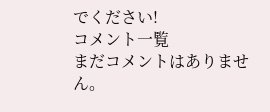でください!
コメント一覧
まだコメントはありません。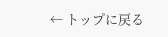← トップに戻る